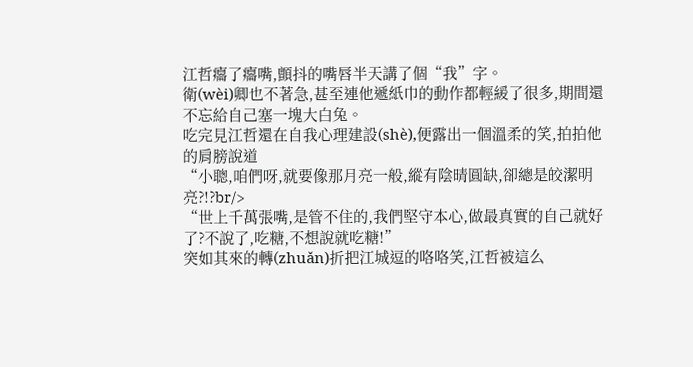江哲癟了癟嘴,顫抖的嘴唇半天講了個“我”字。
衛(wèi)卿也不著急,甚至連他遞紙巾的動作都輕緩了很多,期間還不忘給自己塞一塊大白兔。
吃完見江哲還在自我心理建設(shè),便露出一個溫柔的笑,拍拍他的肩膀說道
“小聰,咱們呀,就要像那月亮一般,縱有陰晴圓缺,卻總是皎潔明亮?!?br/>
“世上千萬張嘴,是管不住的,我們堅守本心,做最真實的自己就好了?不說了,吃糖,不想說就吃糖!”
突如其來的轉(zhuǎn)折把江城逗的咯咯笑,江哲被這么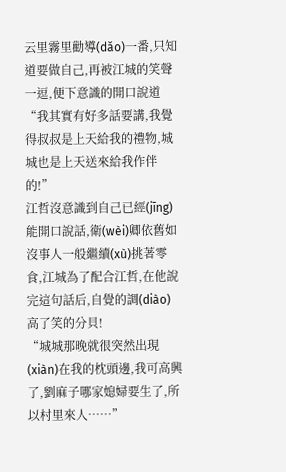云里霧里勸導(dǎo)一番,只知道要做自己,再被江城的笑聲一逗,便下意識的開口說道
“我其實有好多話要講,我覺得叔叔是上天給我的禮物,城城也是上天送來給我作伴的!”
江哲沒意識到自己已經(jīng)能開口說話,衛(wèi)卿依舊如沒事人一般繼續(xù)挑著零食,江城為了配合江哲,在他說完這句話后,自覺的調(diào)高了笑的分貝!
“城城那晚就很突然出現(xiàn)在我的枕頭邊,我可高興了,劉麻子哪家媳婦要生了,所以村里來人……”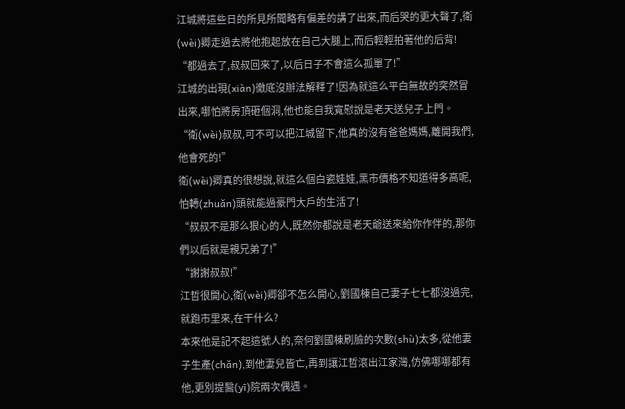江城將這些日的所見所聞略有偏差的講了出來,而后哭的更大聲了,衛(wèi)卿走過去將他抱起放在自己大腿上,而后輕輕拍著他的后背!
“都過去了,叔叔回來了,以后日子不會這么孤單了!”
江城的出現(xiàn)徹底沒辦法解釋了!因為就這么平白無故的突然冒出來,哪怕將房頂砸個洞,他也能自我寬慰說是老天送兒子上門。
“衛(wèi)叔叔,可不可以把江城留下,他真的沒有爸爸媽媽,離開我們,他會死的!”
衛(wèi)卿真的很想說,就這么個白瓷娃娃,黑市價格不知道得多高呢,怕轉(zhuǎn)頭就能過豪門大戶的生活了!
“叔叔不是那么狠心的人,既然你都說是老天爺送來給你作伴的,那你們以后就是親兄弟了!”
“謝謝叔叔!”
江哲很開心,衛(wèi)卿卻不怎么開心,劉國棟自己妻子七七都沒過完,就跑市里來,在干什么?
本來他是記不起這號人的,奈何劉國棟刷臉的次數(shù)太多,從他妻子生產(chǎn),到他妻兒皆亡,再到讓江哲滾出江家灣,仿佛哪哪都有他,更別提醫(yī)院兩次偶遇。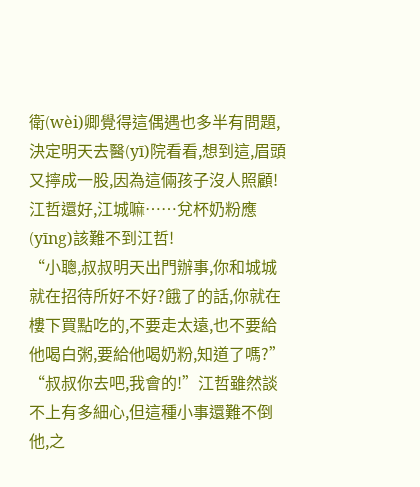衛(wèi)卿覺得這偶遇也多半有問題,決定明天去醫(yī)院看看,想到這,眉頭又擰成一股,因為這倆孩子沒人照顧!江哲還好,江城嘛……兌杯奶粉應(yīng)該難不到江哲!
“小聰,叔叔明天出門辦事,你和城城就在招待所好不好?餓了的話,你就在樓下買點吃的,不要走太遠,也不要給他喝白粥,要給他喝奶粉,知道了嗎?”
“叔叔你去吧,我會的!”江哲雖然談不上有多細心,但這種小事還難不倒他,之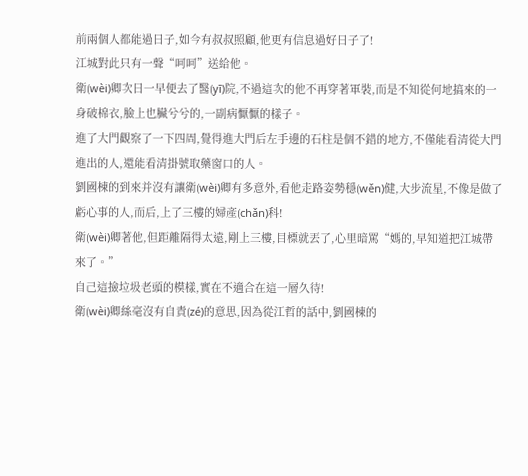前兩個人都能過日子,如今有叔叔照顧,他更有信息過好日子了!
江城對此只有一聲“呵呵”送給他。
衛(wèi)卿次日一早便去了醫(yī)院,不過這次的他不再穿著軍裝,而是不知從何地搞來的一身破棉衣,臉上也臟兮兮的,一副病懨懨的樣子。
進了大門觀察了一下四周,覺得進大門后左手邊的石柱是個不錯的地方,不僅能看清從大門進出的人,還能看清掛號取藥窗口的人。
劉國棟的到來并沒有讓衛(wèi)卿有多意外,看他走路姿勢穩(wěn)健,大步流星,不像是做了虧心事的人,而后,上了三樓的婦產(chǎn)科!
衛(wèi)卿著他,但距離隔得太遠,剛上三樓,目標就丟了,心里暗罵“媽的,早知道把江城帶來了。”
自己這撿垃圾老頭的模樣,實在不適合在這一層久待!
衛(wèi)卿絲毫沒有自責(zé)的意思,因為從江哲的話中,劉國棟的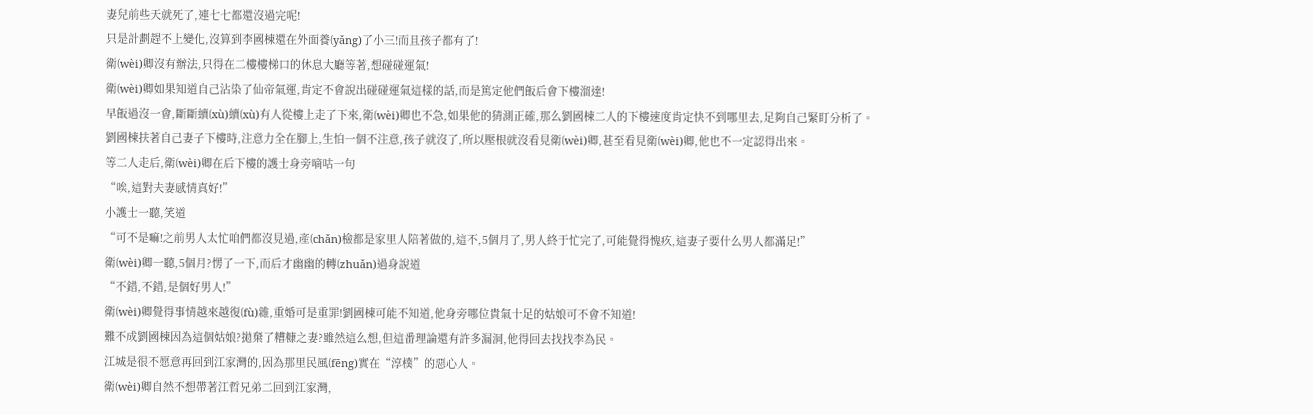妻兒前些天就死了,連七七都還沒過完呢!
只是計劃趕不上變化,沒算到李國棟還在外面養(yǎng)了小三!而且孩子都有了!
衛(wèi)卿沒有辦法,只得在二樓樓梯口的休息大廳等著,想碰碰運氣!
衛(wèi)卿如果知道自己沾染了仙帝氣運,肯定不會說出碰碰運氣這樣的話,而是篤定他們飯后會下樓溜達!
早飯過沒一會,斷斷續(xù)續(xù)有人從樓上走了下來,衛(wèi)卿也不急,如果他的猜測正確,那么劉國棟二人的下樓速度肯定快不到哪里去,足夠自己緊盯分析了。
劉國棟扶著自己妻子下樓時,注意力全在腳上,生怕一個不注意,孩子就沒了,所以壓根就沒看見衛(wèi)卿,甚至看見衛(wèi)卿,他也不一定認得出來。
等二人走后,衛(wèi)卿在后下樓的護士身旁嘀咕一句
“唉,這對夫妻感情真好!”
小護士一聽,笑道
“可不是嘛!之前男人太忙咱們都沒見過,產(chǎn)檢都是家里人陪著做的,這不,5個月了,男人終于忙完了,可能覺得愧疚,這妻子要什么男人都滿足!”
衛(wèi)卿一聽,5個月?愣了一下,而后才幽幽的轉(zhuǎn)過身說道
“不錯,不錯,是個好男人!”
衛(wèi)卿覺得事情越來越復(fù)雜,重婚可是重罪!劉國棟可能不知道,他身旁哪位貴氣十足的姑娘可不會不知道!
難不成劉國棟因為這個姑娘?拋棄了糟糠之妻?雖然這么想,但這番理論還有許多漏洞,他得回去找找李為民。
江城是很不愿意再回到江家灣的,因為那里民風(fēng)實在“淳樸”的惡心人。
衛(wèi)卿自然不想帶著江哲兄弟二回到江家灣,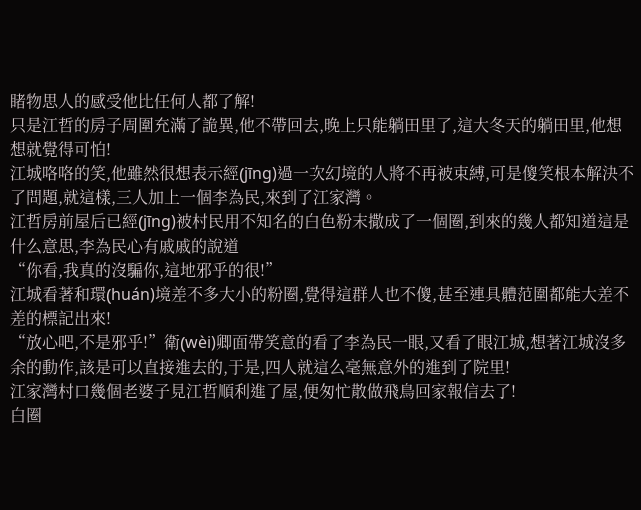睹物思人的感受他比任何人都了解!
只是江哲的房子周圍充滿了詭異,他不帶回去,晚上只能躺田里了,這大冬天的躺田里,他想想就覺得可怕!
江城咯咯的笑,他雖然很想表示經(jīng)過一次幻境的人將不再被束縛,可是傻笑根本解決不了問題,就這樣,三人加上一個李為民,來到了江家灣。
江哲房前屋后已經(jīng)被村民用不知名的白色粉末撒成了一個圈,到來的幾人都知道這是什么意思,李為民心有戚戚的說道
“你看,我真的沒騙你,這地邪乎的很!”
江城看著和環(huán)境差不多大小的粉圈,覺得這群人也不傻,甚至連具體范圍都能大差不差的標記出來!
“放心吧,不是邪乎!”衛(wèi)卿面帶笑意的看了李為民一眼,又看了眼江城,想著江城沒多余的動作,該是可以直接進去的,于是,四人就這么毫無意外的進到了院里!
江家灣村口幾個老婆子見江哲順利進了屋,便匆忙散做飛鳥回家報信去了!
白圈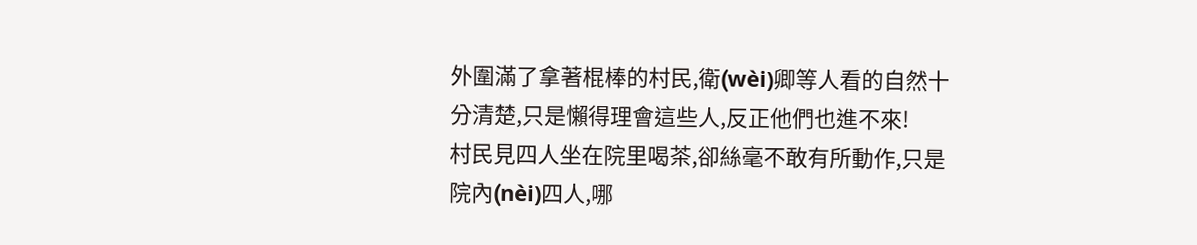外圍滿了拿著棍棒的村民,衛(wèi)卿等人看的自然十分清楚,只是懶得理會這些人,反正他們也進不來!
村民見四人坐在院里喝茶,卻絲毫不敢有所動作,只是院內(nèi)四人,哪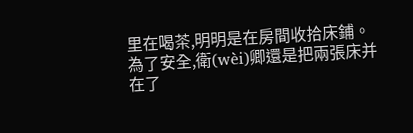里在喝茶,明明是在房間收拾床鋪。
為了安全,衛(wèi)卿還是把兩張床并在了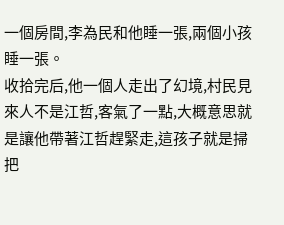一個房間,李為民和他睡一張,兩個小孩睡一張。
收拾完后,他一個人走出了幻境,村民見來人不是江哲,客氣了一點,大概意思就是讓他帶著江哲趕緊走,這孩子就是掃把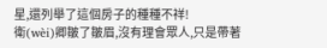星,還列舉了這個房子的種種不祥!
衛(wèi)卿皺了皺眉,沒有理會眾人,只是帶著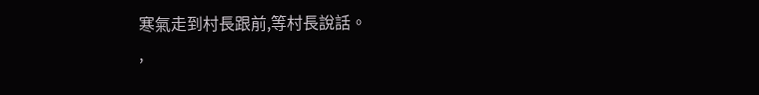寒氣走到村長跟前,等村長說話。
,